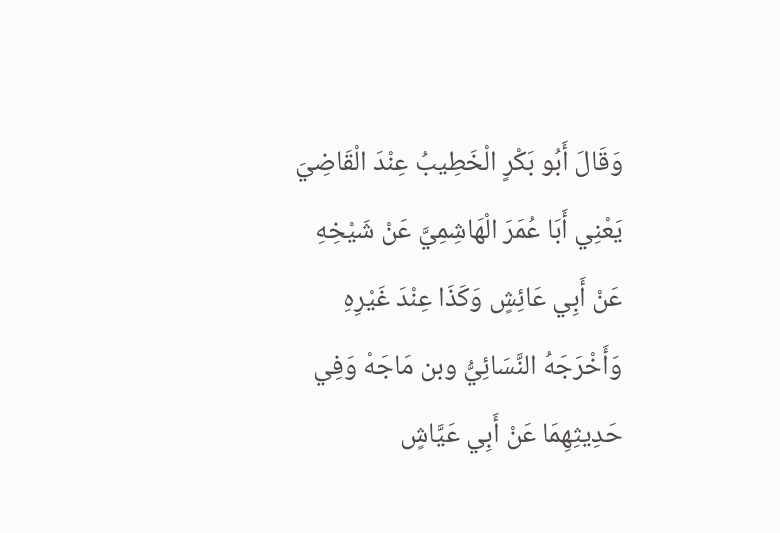وَقَالَ أَبُو بَكْرٍ الْخَطِيبُ عِنْدَ الْقَاضِيَ يَعْنِي أَبَا عُمَرَ الْهَاشِمِيَّ عَنْ شَيْخِهِ عَنْ أَبِي عَائِشٍ وَكَذَا عِنْدَ غَيْرِهِ وَأَخْرَجَهُ النَّسَائِيُّ وبن مَاجَهْ وَفِي حَدِيثِهِمَا عَنْ أَبِي عَيَّاشٍ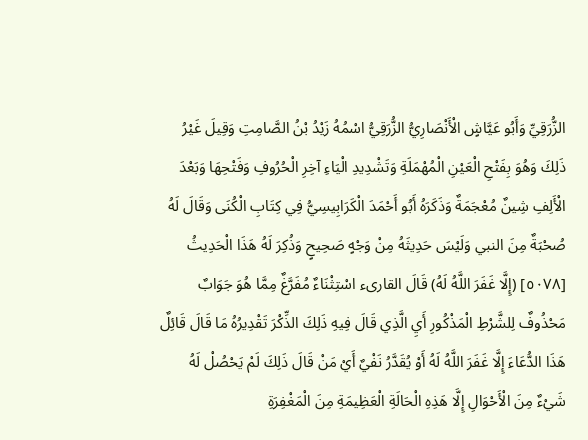الزُّرَقِيِّ وَأَبُو عَيَّاشٍ الْأَنْصَارِيُّ الزُّرَقِيُّ اسْمُهُ زَيْدُ بْنُ الصَّامِتِ وَقِيلَ غَيْرُ ذَلِكَ وَهُوَ بِفَتْحِ الْعَيْنِ الْمُهْمَلَةِ وَتَشْدِيدِ الْيَاءِ آخِرِ الْحُرُوفِ وَفَتْحِهَا وَبَعْدَ الْأَلِفِ شِينٌ مُعْجَمَةٌ وَذَكَرَهُ أَبُو أَحْمَدَ الْكَرَابِيسِيُّ فِي كِتَابِ الْكُنَى وَقَالَ لَهُ صُحْبَةٌ مِنَ النبي وَلَيْسَ حَدِيثَهُ مِنْ وَجْهٍ صَحِيحٍ وَذُكِرَ لَهُ هَذَا الْحَدِيثُ
[٥٠٧٨] (إِلَّا غَفَرَ اللَّهُ لَهُ) قَالَ القارىء اسْتِثْنَاءٌ مُفَرَّغٌ مِمَّا هُوَ جَوَابٌ مَحْذُوفٌ لِلشَّرْطِ الْمَذْكُورِ أَيِ الَّذِي قَالَ فِيهِ ذَلِكَ الذِّكْرَ تَقْدِيرُهُ مَا قَالَ قَائِلٌ هَذَا الدُّعَاءَ إِلَّا غَفَرَ اللَّهُ لَهُ أَوْ يُقَدَّرُ نَفْيٌ أَيْ مَنْ قَالَ ذَلِكَ لَمْ يَحْصُلْ لَهُ شَيْءٌ مِنَ الْأَحْوَالِ إِلَّا هَذِهِ الْحَالَةِ الْعَظِيمَةِ مِنَ الْمَغْفِرَةِ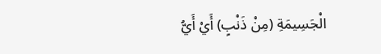الْجَسِيمَةِ (مِنْ ذَنْبٍ) أَيْ أَيُّ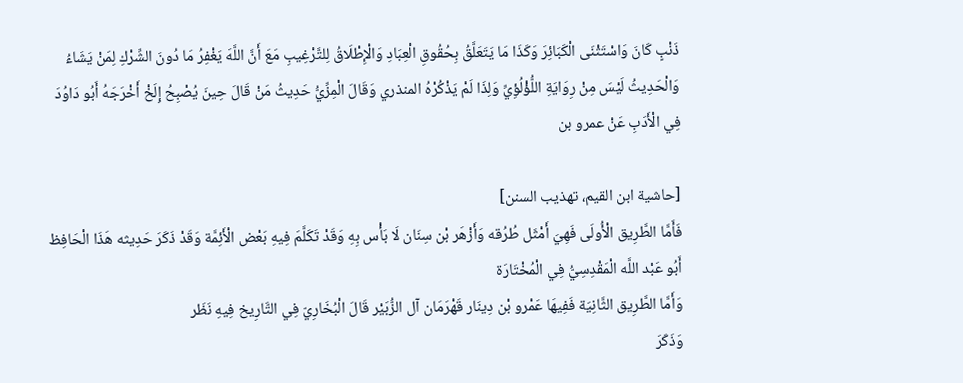ذَنْبٍ كَانَ وَاسْتَثْنَى الْكَبَائِرَ وَكَذَا مَا يَتَعَلَّقُ بِحُقُوقِ الْعِبَادِ وَالْإِطْلَاقُ لِلتَّرْغِيبِ مَعَ أَنَّ اللَّهَ يَغْفِرُ مَا دُونَ الشِّرْكِ لِمَنْ يَشَاءُ
وَالْحَدِيثُ لَيْسَ مِنْ رِوَايَةِ اللُّؤْلُؤِيِّ وَلِذَا لَمْ يَذْكُرْهُ المنذري وَقَالَ الْمِزِّيُّ حَدِيثُ مَنْ قَالَ حِينَ يُصْبِحُ إِلَخْ أَخْرَجَهُ أَبُو دَاوُدَ فِي الْأَدَبِ عَنْ عمرو بن

[حاشية ابن القيم، تهذيب السنن]
فَأَمَّا الطَّرِيق الْأُولَى فَهِيَ أَمْثَل طُرُقه وَأَزْهَر بْن سِنَان لَا بَأْس بِهِ وَقَدْ تَكَلَّمَ فِيهِ بَعْض الْأَئِمَّة وَقَدْ ذَكَرَ حَدِيثه هَذَا الْحَافِظ أَبُو عَبْد اللَّه الْمَقْدِسِيُّ فِي الْمُخْتَارَة
وَأَمَّا الطَّرِيق الثَّانِيَة فَفِيهَا عَمْرو بْن دِينَار قَهْرَمَان آل الزُّبَيْر قَالَ الْبُخَارِيّ فِي التَّارِيخ فِيهِ نَظَر
وَذَكَرَ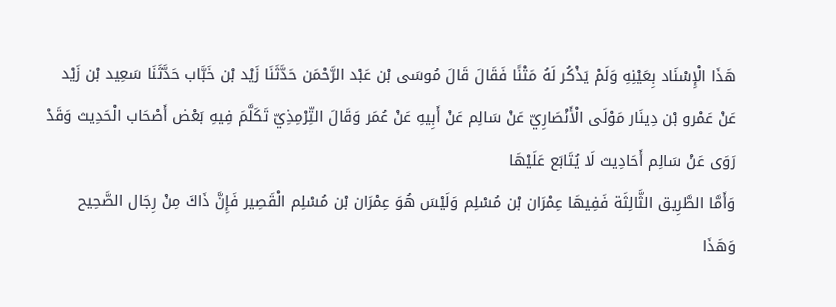هَذَا الْإِسْنَاد بِعَيْنِهِ وَلَمْ يَذْكُر لَهُ مَتْنًا فَقَالَ قَالَ مُوسَى بْن عَبْد الرَّحْمَن حَدَّثَنَا زَيْد بْن خَبَّاب حَدَّثَنَا سَعِيد بْن زَيْد عَنْ عَمْرو بْن دِينَار مَوْلَى الْأَنْصَارِيّ عَنْ سَالِم عَنْ أَبِيهِ عَنْ عُمَر وَقَالَ التِّرْمِذِيّ تَكَلَّمَ فِيهِ بَعْض أَصْحَاب الْحَدِيث وَقَدْ رَوَى عَنْ سَالِم أَحَادِيث لَا يُتَابَع عَلَيْهَا
وَأَمَّا الطَّرِيق الثَّالِثَة فَفِيهَا عِمْرَان بْن مُسْلِم وَلَيْسَ هُوَ عِمْرَان بْن مُسْلِم الْقَصِير فَإِنَّ ذَاكَ مِنْ رِجَال الصَّحِيح وَهَذَا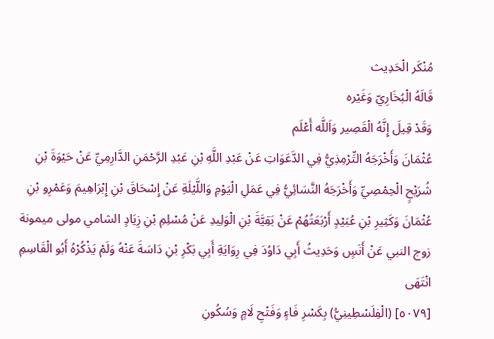مُنْكَر الْحَدِيث
قَالَهُ الْبُخَارِيّ وَغَيْره
وَقَدْ قِيلَ إِنَّهُ الْقَصِير وَاَللَّه أَعْلَم
عُثْمَانَ وَأَخْرَجَهُ التِّرْمِذِيُّ فِي الدَّعَوَاتِ عَنْ عَبْدِ اللَّهِ بْنِ عَبْدِ الرَّحْمَنِ الدَّارِمِيِّ عَنْ حَيْوَةَ بْنِ شُرَيْحٍ الْحِمْصِيِّ وَأَخْرَجَهُ النَّسَائِيُّ فِي عَمَلِ الْيَوْمِ وَاللَّيْلَةِ عَنْ إِسْحَاقَ بْنِ إِبْرَاهِيمَ وَعَمْرِو بْنِ عُثْمَانَ وَكَثِيرِ بْنِ عُبَيْدٍ أَرْبَعَتُهُمْ عَنْ بَقِيَّةَ بْنِ الْوَلِيدِ عَنْ مُسْلِمِ بْنِ زِيَادٍ الشامي مولى ميمونة زوج النبي عَنْ أَنَسٍ وَحَدِيثُ أَبِي دَاوُدَ فِي رِوَايَةِ أَبِي بَكْرِ بْنِ دَاسَةَ عَنْهُ وَلَمْ يَذْكُرْهُ أَبُو الْقَاسِمِ انْتَهَى
[٥٠٧٩] (الْفِلَسْطِينِيُّ) بِكَسْرِ فَاءٍ وَفَتْحِ لَامٍ وَسُكُونِ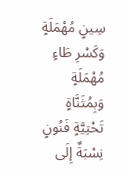سِينٍ مُهْمَلَةٍ وَكَسْرِ طَاءٍ مُهْمَلَةٍ وَبِمُثَنَّاةٍ تَحْتِيَّةٍ فَنُونٍ نِسْبَةٌ إِلَى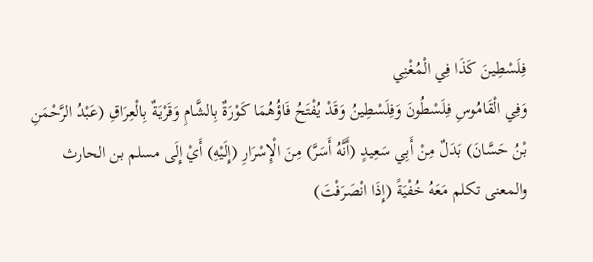فِلَسْطِينَ كَذَا فِي الْمُغْنِي
وَفِي الْقَامُوسِ فِلَسْطُونَ وَفِلَسْطِينُ وَقَدْ يُفْتَحُ فَاؤُهُمَا كَوْرَةٌ بِالشَّامِ وَقَرْيَةٌ بِالْعِرَاقِ (عَبْدُ الرَّحْمَنِ بْنُ حَسَّانَ) بَدَلٌ مِنْ أَبِي سَعِيدٍ (أَنَّهُ أَسَرَّ) مِنَ الْإِسْرَارِ (إِلَيْهِ) أَيْ إِلَى مسلم بن الحارث والمعنى تكلم مَعَهُ خُفْيَةً (إِذَا انْصَرَفْتَ)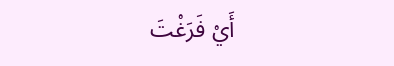أَيْ فَرَغْتَ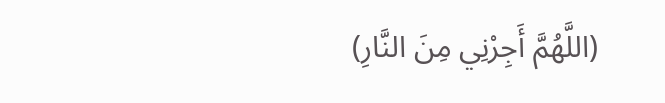(اللَّهُمَّ أَجِرْنِي مِنَ النَّارِ)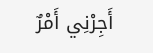أَجِرْنِي أَمْرٌ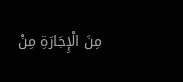مِنَ الْإِجَارَةِ مِنْ